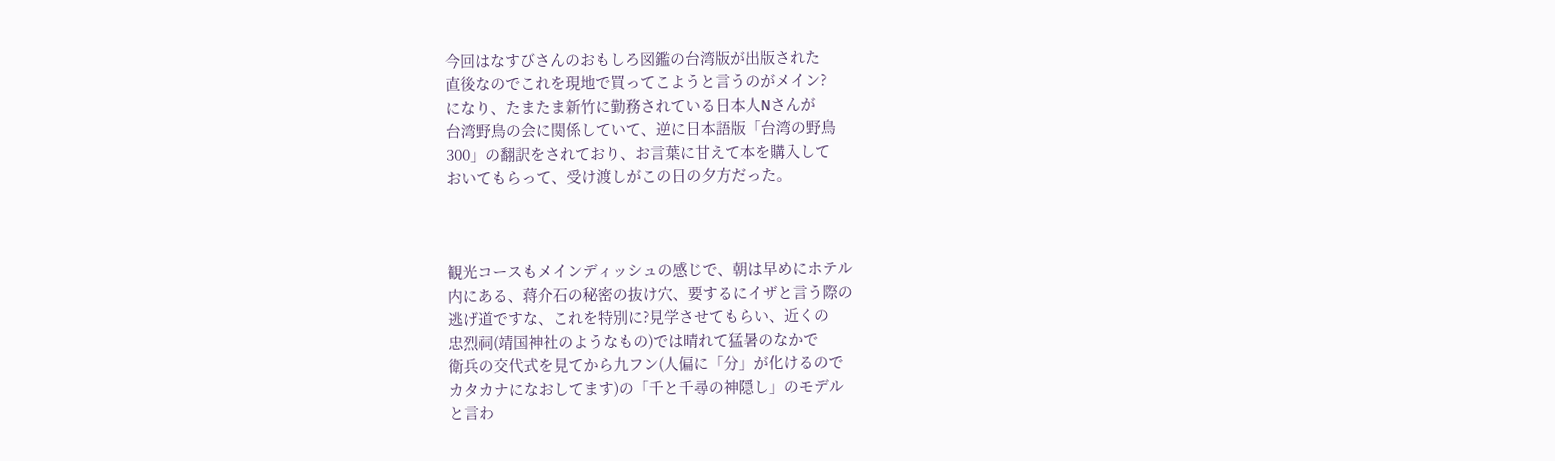今回はなすびさんのおもしろ図鑑の台湾版が出版された
直後なのでこれを現地で買ってこようと言うのがメイン?
になり、たまたま新竹に勤務されている日本人Nさんが
台湾野鳥の会に関係していて、逆に日本語版「台湾の野鳥
300」の翻訳をされており、お言葉に甘えて本を購入して
おいてもらって、受け渡しがこの日の夕方だった。



観光コースもメインディッシュの感じで、朝は早めにホテル
内にある、蒋介石の秘密の抜け穴、要するにイザと言う際の
逃げ道ですな、これを特別に?見学させてもらい、近くの
忠烈祠(靖国神社のようなもの)では晴れて猛暑のなかで
衛兵の交代式を見てから九フン(人偏に「分」が化けるので
カタカナになおしてます)の「千と千尋の神隠し」のモデル
と言わ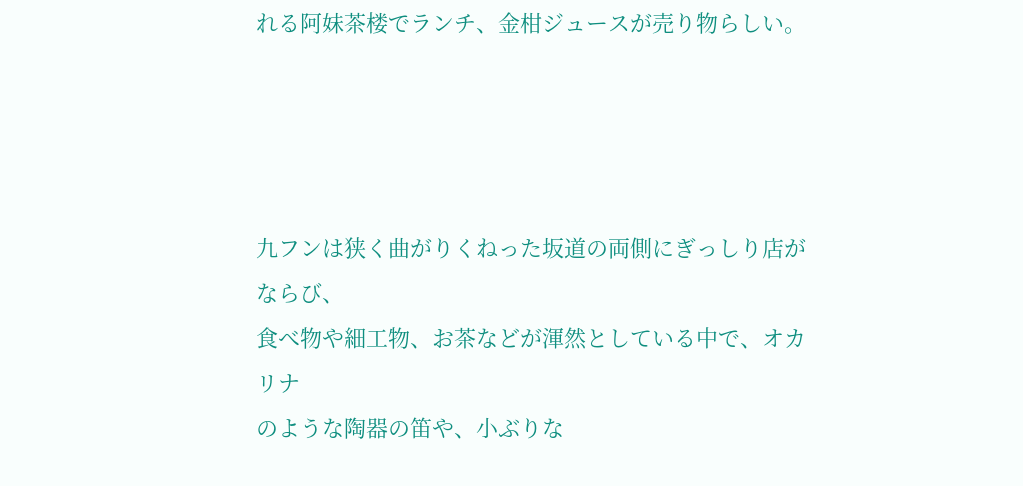れる阿妹茶楼でランチ、金柑ジュースが売り物らしい。




九フンは狭く曲がりくねった坂道の両側にぎっしり店がならび、
食べ物や細工物、お茶などが渾然としている中で、オカリナ
のような陶器の笛や、小ぶりな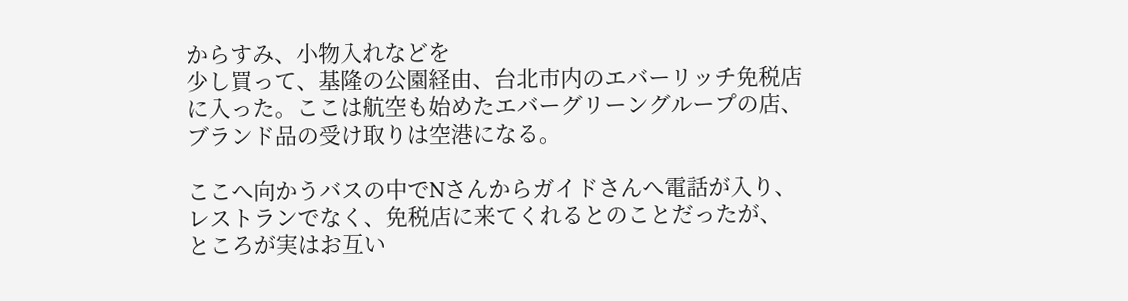からすみ、小物入れなどを
少し買って、基隆の公園経由、台北市内のエバーリッチ免税店
に入った。ここは航空も始めたエバーグリーングループの店、
ブランド品の受け取りは空港になる。

ここへ向かうバスの中でNさんからガイドさんへ電話が入り、
レストランでなく、免税店に来てくれるとのことだったが、
ところが実はお互い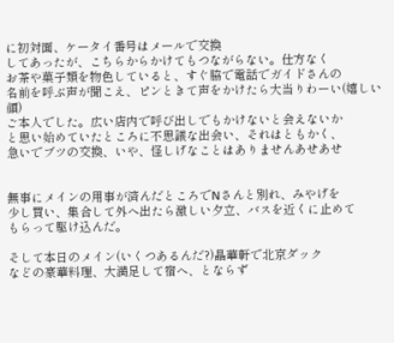に初対面、ケータイ番号はメールで交換
してあったが、こちらからかけてもつながらない。仕方なく
お茶や菓子類を物色していると、すぐ脇で電話でガイドさんの
名前を呼ぶ声が聞こえ、ピンときて声をかけたら大当りわーい(嬉しい顔)
ご本人でした。広い店内で呼び出しでもかけないと会えないか
と思い始めていたところに不思議な出会い、それはともかく、
急いでブツの交換、いや、怪しげなことはありませんあせあせ


無事にメインの用事が済んだところでNさんと別れ、みやげを
少し買い、集合して外へ出たら激しい夕立、バスを近くに止めて
もらって駆け込んだ。

そして本日のメイン(いくつあるんだ?)晶華軒で北京ダック
などの豪華料理、大満足して宿へ、とならず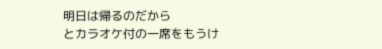明日は帰るのだから
とカラオケ付の一席をもうけ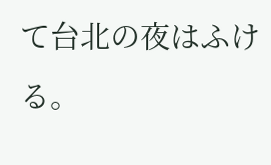て台北の夜はふける。